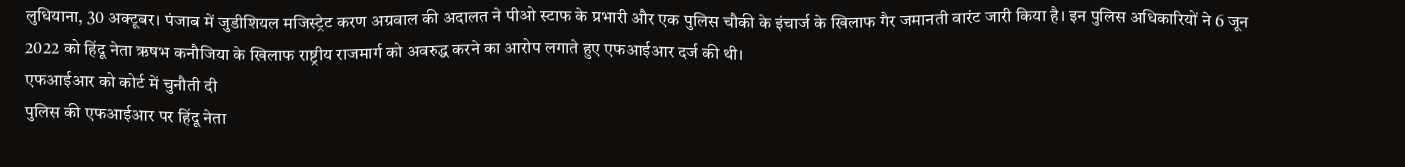लुधियाना, 30 अक्टूबर। पंजाब में जुडीशियल मजिस्ट्रेट करण अग्रवाल की अदालत ने पीओ स्टाफ के प्रभारी और एक पुलिस चौकी के इंचार्ज के खिलाफ गैर जमानती वारंट जारी किया है। इन पुलिस अधिकारियों ने 6 जून 2022 को हिंदू नेता ऋषभ कनौजिया के खिलाफ राष्ट्रीय राजमार्ग को अवरुद्ध करने का आरोप लगाते हुए एफआईआर दर्ज की थी।
एफआईआर को कोर्ट में चुनौती दी
पुलिस की एफआईआर पर हिंदू नेता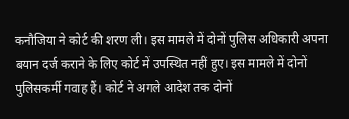कनौजिया ने कोर्ट की शरण ली। इस मामले में दोनों पुलिस अधिकारी अपना बयान दर्ज कराने के लिए कोर्ट में उपस्थित नहीं हुए। इस मामले में दोनों पुलिसकर्मी गवाह हैं। कोर्ट ने अगले आदेश तक दोनों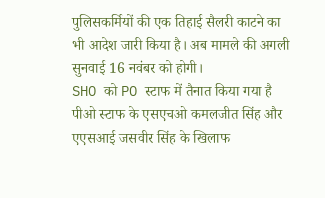पुलिसकर्मियों की एक तिहाई सैलरी काटने का भी आदेश जारी किया है। अब मामले की अगली सुनवाई 16 नवंबर को होगी।
SHO को PO स्टाफ में तैनात किया गया है
पीओ स्टाफ के एसएचओ कमलजीत सिंह और एएसआई जसवीर सिंह के खिलाफ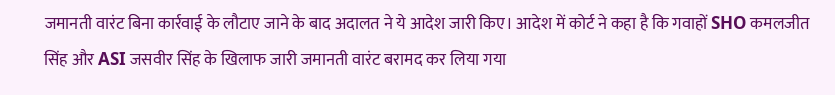जमानती वारंट बिना कार्रवाई के लौटाए जाने के बाद अदालत ने ये आदेश जारी किए। आदेश में कोर्ट ने कहा है कि गवाहों SHO कमलजीत सिंह और ASI जसवीर सिंह के खिलाफ जारी जमानती वारंट बरामद कर लिया गया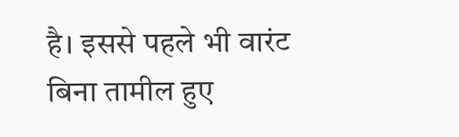है। इससे पहले भी वारंट बिना तामील हुए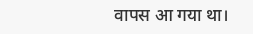वापस आ गया था।